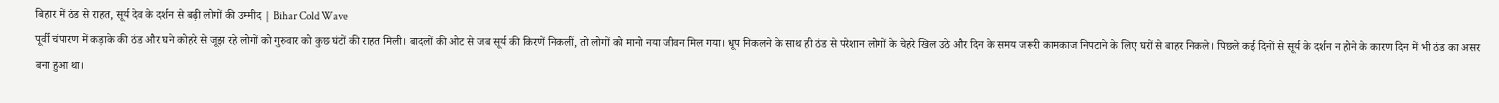बिहार में ठंड से राहत, सूर्य देव के दर्शन से बढ़ी लोगों की उम्मीद | Bihar Cold Wave
पूर्वी चंपारण में कड़ाके की ठंड और घने कोहरे से जूझ रहे लोगों को गुरुवार को कुछ घंटों की राहत मिली। बादलों की ओट से जब सूर्य की किरणें निकलीं, तो लोगों को मानो नया जीवन मिल गया। धूप निकलने के साथ ही ठंड से परेशान लोगों के चेहरे खिल उठे और दिन के समय जरूरी कामकाज निपटाने के लिए घरों से बाहर निकले। पिछले कई दिनों से सूर्य के दर्शन न होने के कारण दिन में भी ठंड का असर बना हुआ था।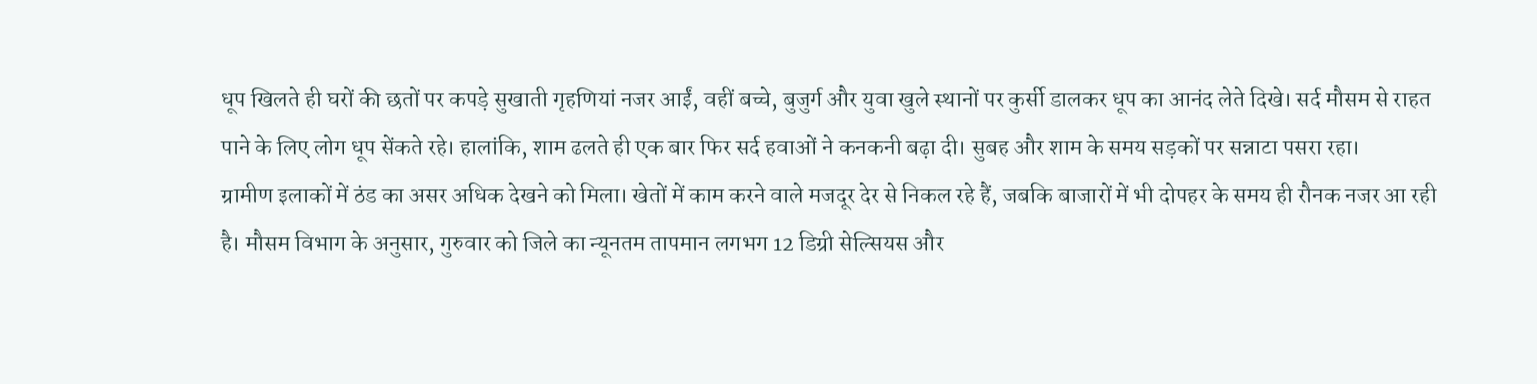धूप खिलते ही घरों की छतों पर कपड़े सुखाती गृहणियां नजर आईं, वहीं बच्चे, बुजुर्ग और युवा खुले स्थानों पर कुर्सी डालकर धूप का आनंद लेते दिखे। सर्द मौसम से राहत पाने के लिए लोग धूप सेंकते रहे। हालांकि, शाम ढलते ही एक बार फिर सर्द हवाओं ने कनकनी बढ़ा दी। सुबह और शाम के समय सड़कों पर सन्नाटा पसरा रहा।
ग्रामीण इलाकों में ठंड का असर अधिक देखने को मिला। खेतों में काम करने वाले मजदूर देर से निकल रहे हैं, जबकि बाजारों में भी दोपहर के समय ही रौनक नजर आ रही है। मौसम विभाग के अनुसार, गुरुवार को जिले का न्यूनतम तापमान लगभग 12 डिग्री सेल्सियस और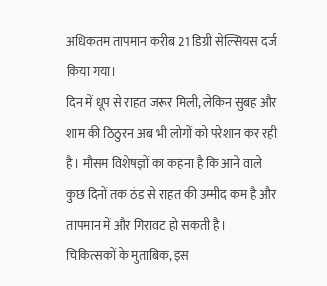अधिकतम तापमान करीब 21 डिग्री सेल्सियस दर्ज किया गया।
दिन में धूप से राहत जरूर मिली, लेकिन सुबह और शाम की ठिठुरन अब भी लोगों को परेशान कर रही है। मौसम विशेषज्ञों का कहना है कि आने वाले कुछ दिनों तक ठंड से राहत की उम्मीद कम है और तापमान में और गिरावट हो सकती है।
चिकित्सकों के मुताबिक, इस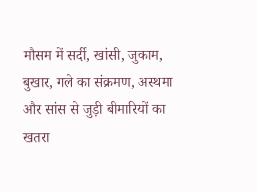मौसम में सर्दी, खांसी, जुकाम, बुखार, गले का संक्रमण, अस्थमा और सांस से जुड़ी बीमारियों का खतरा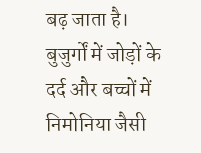बढ़ जाता है। बुजुर्गों में जोड़ों के दर्द और बच्चों में निमोनिया जैसी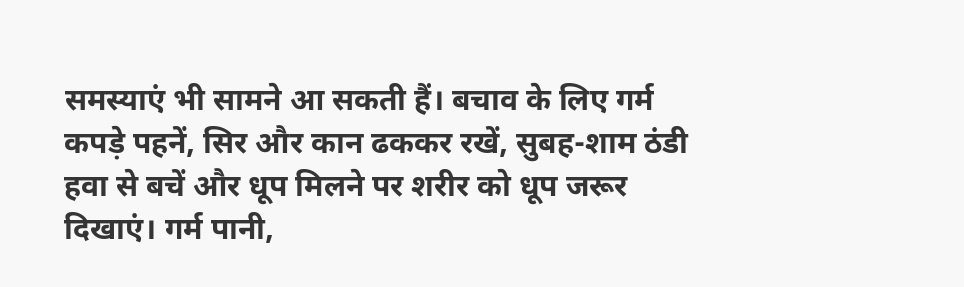समस्याएं भी सामने आ सकती हैं। बचाव के लिए गर्म कपड़े पहनें, सिर और कान ढककर रखें, सुबह-शाम ठंडी हवा से बचें और धूप मिलने पर शरीर को धूप जरूर दिखाएं। गर्म पानी,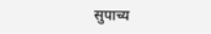सुपाच्य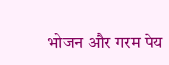भोजन और गरम पेय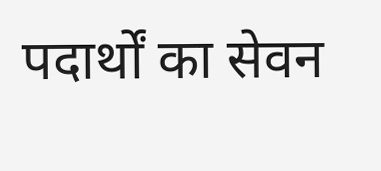पदार्थों का सेवन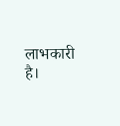लाभकारी है।